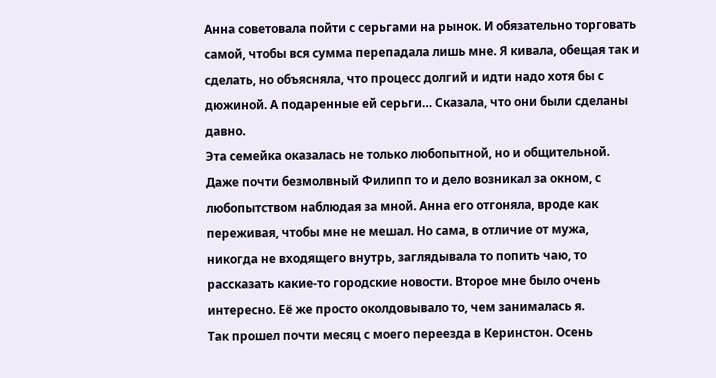Анна советовала пойти с серьгами на рынок. И обязательно торговать самой, чтобы вся сумма перепадала лишь мне. Я кивала, обещая так и сделать, но объясняла, что процесс долгий и идти надо хотя бы с дюжиной. А подаренные ей серьги… Сказала, что они были сделаны давно.
Эта семейка оказалась не только любопытной, но и общительной. Даже почти безмолвный Филипп то и дело возникал за окном, с любопытством наблюдая за мной. Анна его отгоняла, вроде как переживая, чтобы мне не мешал. Но сама, в отличие от мужа, никогда не входящего внутрь, заглядывала то попить чаю, то рассказать какие-то городские новости. Второе мне было очень интересно. Её же просто околдовывало то, чем занималась я.
Так прошел почти месяц с моего переезда в Керинстон. Осень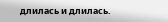длилась и длилась.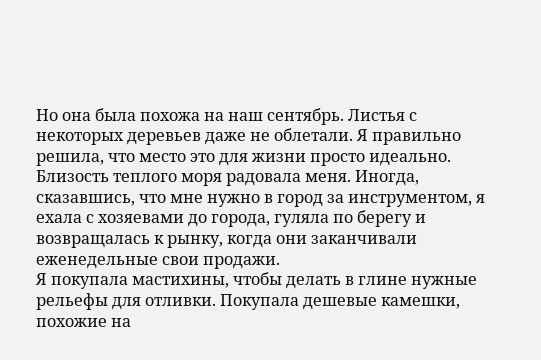Но она была похожа на наш сентябрь. Листья с некоторых деревьев даже не облетали. Я правильно решила, что место это для жизни просто идеально. Близость теплого моря радовала меня. Иногда, сказавшись, что мне нужно в город за инструментом, я ехала с хозяевами до города, гуляла по берегу и возвращалась к рынку, когда они заканчивали еженедельные свои продажи.
Я покупала мастихины, чтобы делать в глине нужные рельефы для отливки. Покупала дешевые камешки, похожие на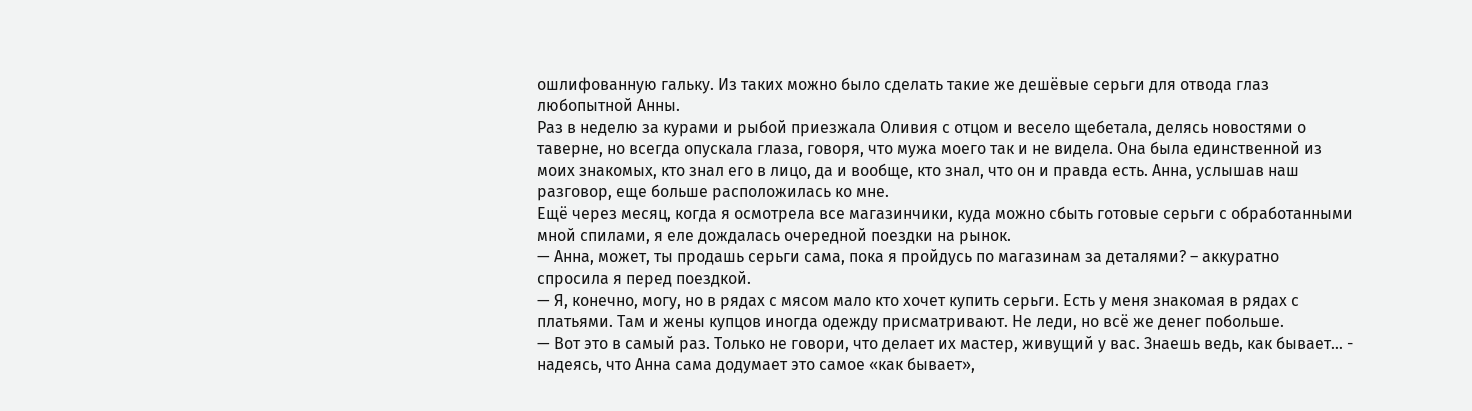ошлифованную гальку. Из таких можно было сделать такие же дешёвые серьги для отвода глаз любопытной Анны.
Раз в неделю за курами и рыбой приезжала Оливия с отцом и весело щебетала, делясь новостями о таверне, но всегда опускала глаза, говоря, что мужа моего так и не видела. Она была единственной из моих знакомых, кто знал его в лицо, да и вообще, кто знал, что он и правда есть. Анна, услышав наш разговор, еще больше расположилась ко мне.
Ещё через месяц, когда я осмотрела все магазинчики, куда можно сбыть готовые серьги с обработанными мной спилами, я еле дождалась очередной поездки на рынок.
— Анна, может, ты продашь серьги сама, пока я пройдусь по магазинам за деталями? – аккуратно спросила я перед поездкой.
— Я, конечно, могу, но в рядах с мясом мало кто хочет купить серьги. Есть у меня знакомая в рядах с платьями. Там и жены купцов иногда одежду присматривают. Не леди, но всё же денег побольше.
— Вот это в самый раз. Только не говори, что делает их мастер, живущий у вас. Знаешь ведь, как бывает… - надеясь, что Анна сама додумает это самое «как бывает»,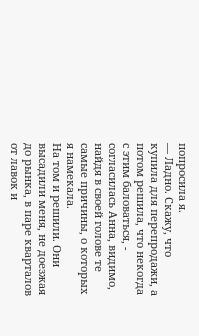попросила я.
— Ладно. Скажу, что купила для перепродажи, а потом решила, что некогда с этим баловаться, - согласилась Анна, видимо, найдя в своей голове те самые причины, о которых я намекала.
На том и решили. Они высадили меня, не доезжая до рынка, в паре кварталов от лавок и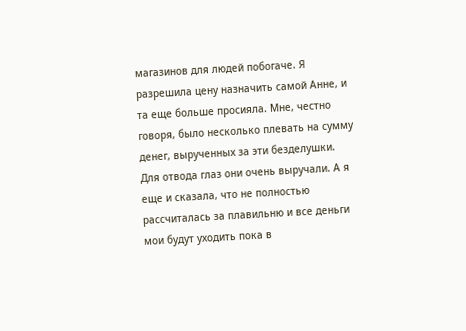магазинов для людей побогаче. Я разрешила цену назначить самой Анне, и та еще больше просияла. Мне, честно говоря, было несколько плевать на сумму денег, вырученных за эти безделушки. Для отвода глаз они очень выручали. А я еще и сказала, что не полностью рассчиталась за плавильню и все деньги мои будут уходить пока в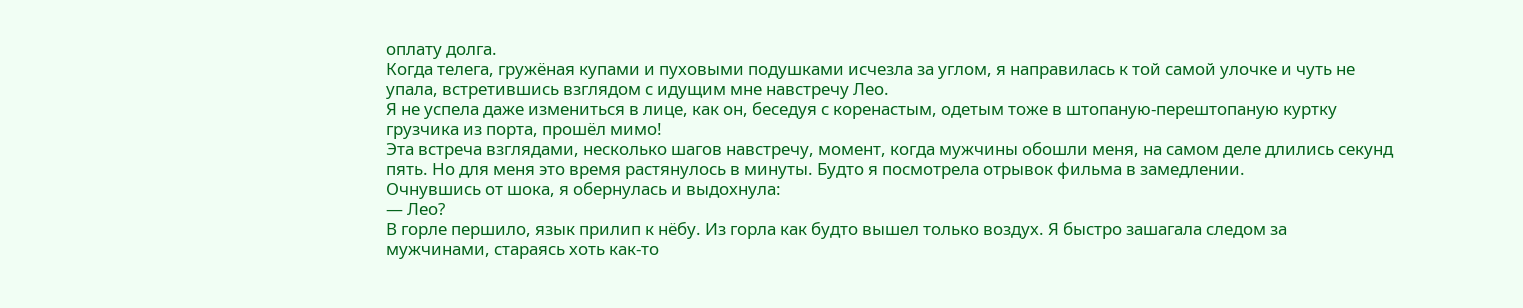оплату долга.
Когда телега, гружёная купами и пуховыми подушками исчезла за углом, я направилась к той самой улочке и чуть не упала, встретившись взглядом с идущим мне навстречу Лео.
Я не успела даже измениться в лице, как он, беседуя с коренастым, одетым тоже в штопаную-перештопаную куртку грузчика из порта, прошёл мимо!
Эта встреча взглядами, несколько шагов навстречу, момент, когда мужчины обошли меня, на самом деле длились секунд пять. Но для меня это время растянулось в минуты. Будто я посмотрела отрывок фильма в замедлении.
Очнувшись от шока, я обернулась и выдохнула:
— Лео?
В горле першило, язык прилип к нёбу. Из горла как будто вышел только воздух. Я быстро зашагала следом за мужчинами, стараясь хоть как-то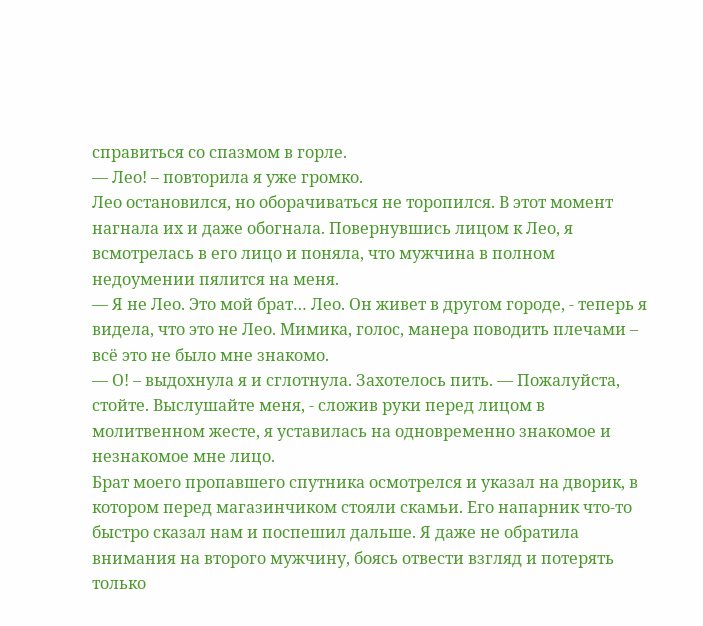справиться со спазмом в горле.
— Лео! – повторила я уже громко.
Лео остановился, но оборачиваться не торопился. В этот момент нагнала их и даже обогнала. Повернувшись лицом к Лео, я всмотрелась в его лицо и поняла, что мужчина в полном недоумении пялится на меня.
— Я не Лео. Это мой брат… Лео. Он живет в другом городе, - теперь я видела, что это не Лео. Мимика, голос, манера поводить плечами – всё это не было мне знакомо.
— О! – выдохнула я и сглотнула. Захотелось пить. — Пожалуйста, стойте. Выслушайте меня, - сложив руки перед лицом в молитвенном жесте, я уставилась на одновременно знакомое и незнакомое мне лицо.
Брат моего пропавшего спутника осмотрелся и указал на дворик, в котором перед магазинчиком стояли скамьи. Его напарник что-то быстро сказал нам и поспешил дальше. Я даже не обратила внимания на второго мужчину, боясь отвести взгляд и потерять только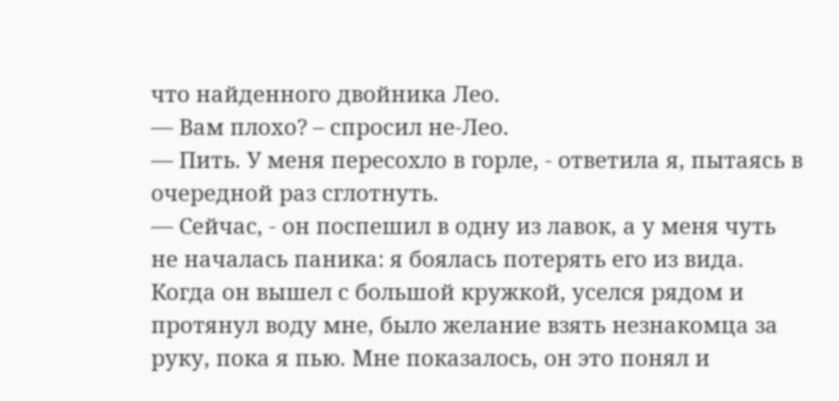что найденного двойника Лео.
— Вам плохо? – спросил не-Лео.
— Пить. У меня пересохло в горле, - ответила я, пытаясь в очередной раз сглотнуть.
— Сейчас, - он поспешил в одну из лавок, а у меня чуть не началась паника: я боялась потерять его из вида.
Когда он вышел с большой кружкой, уселся рядом и протянул воду мне, было желание взять незнакомца за руку, пока я пью. Мне показалось, он это понял и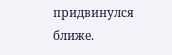придвинулся ближе.